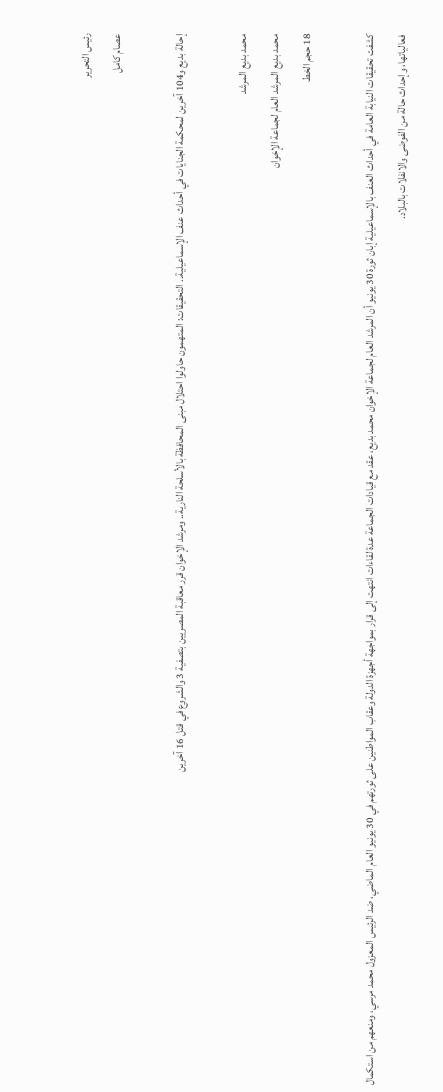رئيس التحرير
عصام كامل

إحالة بديع و104 آخرين لمحكمة الجنايات في أحداث عنف الإسماعيلية.. التحقيقات: المتهمون حاولوا احتلال مبنى المحافظة بالأسلحة النارية.. ومرشد الإخوان قرر معاقبة المصريين بتصفية 3 والشروع في قتل 16 آخرين

محمد بديع المرشد
محمد بديع المرشد العام لجماعة الإخوان
18 حجم الخط

كشفت تحقيقات النيابة العامة في أحداث العنف بالإسماعيلية إبان ثورة 30 يونيو أن المرشد العام لجماعة الإخوان محمد بديع، عقد مع قيادات الجماعة عدة لقاءات انتهت إلى قرار بمواجهة أجهزة الدولة وعقاب المواطنين على ثورتهم في 30 يونيو العام الماضي، ضد الرئيس المعزول محمد مرسي، ومنعهم من استكمال فعالياتها، وإحداث حالة من الفوضى والانفلات بالبلاد.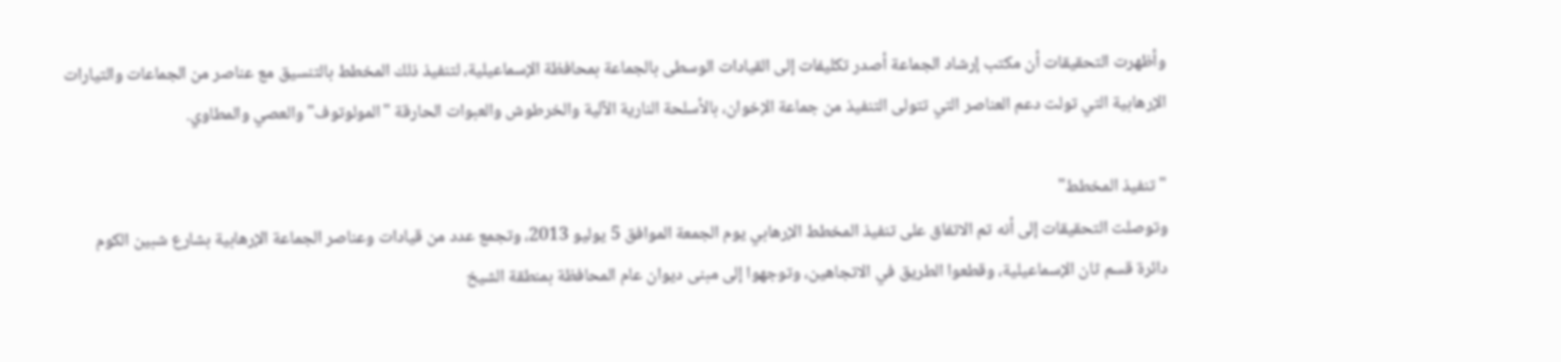وأظهرت التحقيقات أن مكتب إرشاد الجماعة أصدر تكليفات إلى القيادات الوسطى بالجماعة بمحافظة الإسماعيلية، لتنفيذ ذلك المخطط بالتنسيق مع عناصر من الجماعات والتيارات الإرهابية التي تولت دعم العناصر التي تتولى التنفيذ من جماعة الإخوان، بالأسلحة النارية الآلية والخرطوش والعبوات الحارقة "المولوتوف" والعصي والمطاوي.

"تنفيذ المخطط"
وتوصلت التحقيقات إلى أنه تم الاتفاق على تنفيذ المخطط الإرهابي يوم الجمعة الموافق 5 يوليو 2013، وتجمع عدد من قيادات وعناصر الجماعة الإرهابية بشارع شبين الكوم دائرة قسم ثان الإسماعيلية، وقطعوا الطريق في الاتجاهين، وتوجهوا إلى مبنى ديوان عام المحافظة بمنطقة الشيخ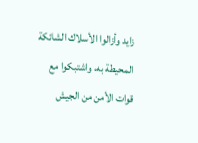زايد وأزالوا الأسلاك الشائكة المحيطة به، واشتبكوا مع قوات الأمن من الجيش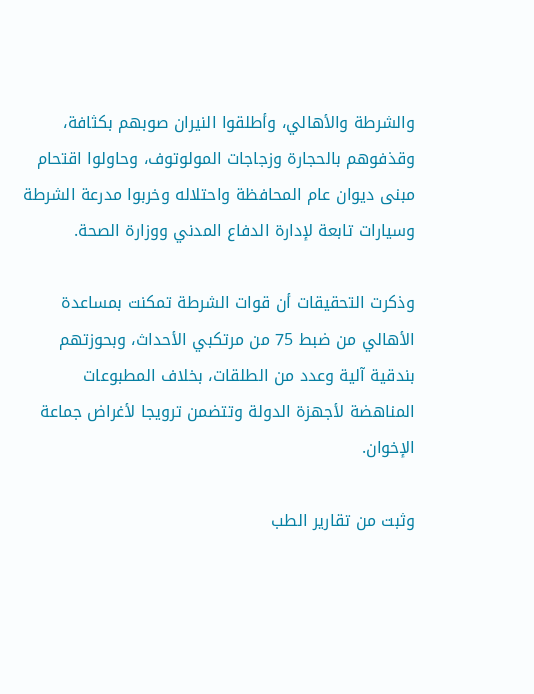والشرطة والأهالي، وأطلقوا النيران صوبهم بكثافة، وقذفوهم بالحجارة وزجاجات المولوتوف، وحاولوا اقتحام مبنى ديوان عام المحافظة واحتلاله وخربوا مدرعة الشرطة وسيارات تابعة لإدارة الدفاع المدني ووزارة الصحة.

وذكرت التحقيقات أن قوات الشرطة تمكنت بمساعدة الأهالي من ضبط 75 من مرتكبي الأحداث، وبحوزتهم بندقية آلية وعدد من الطلقات، بخلاف المطبوعات المناهضة لأجهزة الدولة وتتضمن ترويجا لأغراض جماعة الإخوان.

وثبت من تقارير الطب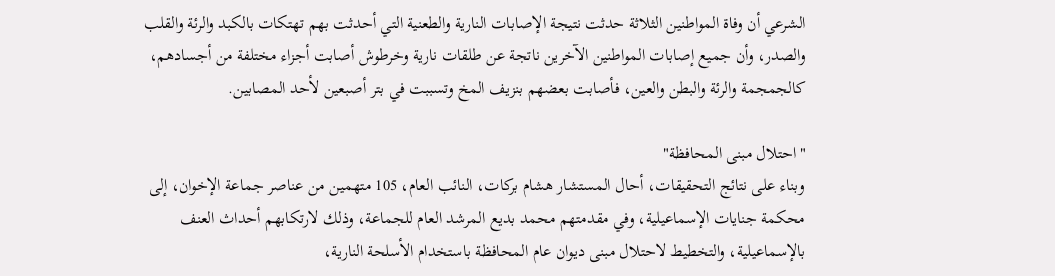الشرعي أن وفاة المواطنين الثلاثة حدثت نتيجة الإصابات النارية والطعنية التي أحدثت بهم تهتكات بالكبد والرئة والقلب والصدر، وأن جميع إصابات المواطنين الآخرين ناتجة عن طلقات نارية وخرطوش أصابت أجزاء مختلفة من أجسادهم، كالجمجمة والرئة والبطن والعين، فأصابت بعضهم بنزيف المخ وتسببت في بتر أصبعين لأحد المصابين.

"احتلال مبنى المحافظة"
وبناء على نتائج التحقيقات، أحال المستشار هشام بركات، النائب العام، 105 متهمين من عناصر جماعة الإخوان، إلى محكمة جنايات الإسماعيلية، وفي مقدمتهم محمد بديع المرشد العام للجماعة، وذلك لارتكابهم أحداث العنف بالإسماعيلية، والتخطيط لاحتلال مبنى ديوان عام المحافظة باستخدام الأسلحة النارية،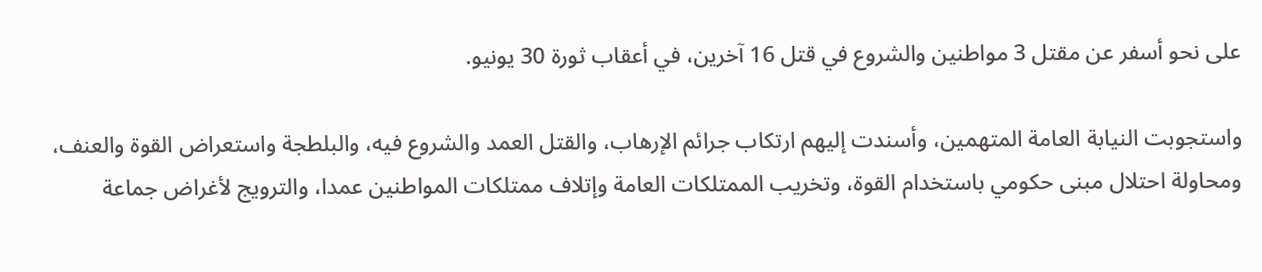على نحو أسفر عن مقتل 3 مواطنين والشروع في قتل 16 آخرين، في أعقاب ثورة 30 يونيو.

واستجوبت النيابة العامة المتهمين، وأسندت إليهم ارتكاب جرائم الإرهاب، والقتل العمد والشروع فيه، والبلطجة واستعراض القوة والعنف، ومحاولة احتلال مبنى حكومي باستخدام القوة، وتخريب الممتلكات العامة وإتلاف ممتلكات المواطنين عمدا، والترويج لأغراض جماعة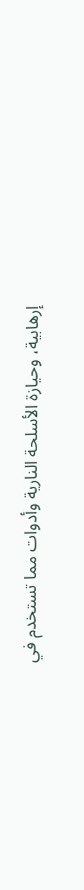إرهابية، وحيازة الأسلحة النارية وأدوات مما تستخدم في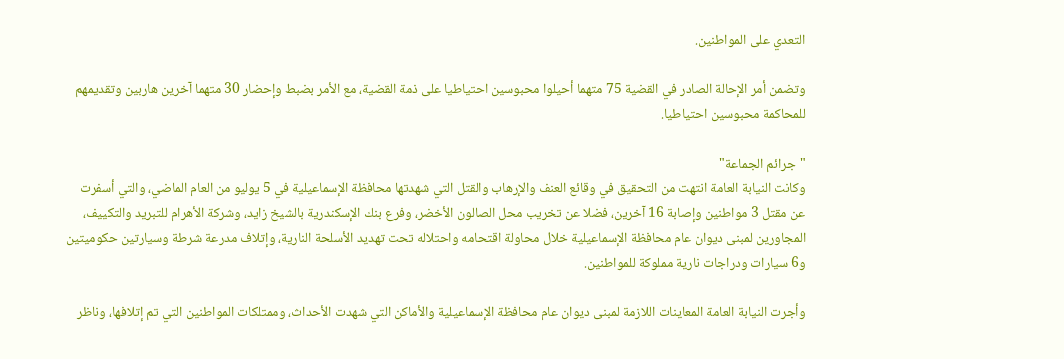التعدي على المواطنين.

وتضمن أمر الإحالة الصادر في القضية 75 متهما أحيلوا محبوسين احتياطيا على ذمة القضية، مع الأمر بضبط وإحضار 30 متهما آخرين هاربين وتقديمهم للمحاكمة محبوسين احتياطيا.

"جرائم الجماعة"
وكانت النيابة العامة انتهت من التحقيق في وقائع العنف والإرهاب والقتل التي شهدتها محافظة الإسماعيلية في 5 يوليو من العام الماضي، والتي أسفرت عن مقتل 3 مواطنين وإصابة 16 آخرين، فضلا عن تخريب محل الصالون الأخضر، وفرع بنك الإسكندرية بالشيخ زايد، وشركة الأهرام للتبريد والتكييف، المجاورين لمبنى ديوان عام محافظة الإسماعيلية خلال محاولة اقتحامه واحتلاله تحت تهديد الأسلحة النارية، وإتلاف مدرعة شرطة وسيارتين حكوميتين و6 سيارات ودراجات نارية مملوكة للمواطنين.

وأجرت النيابة العامة المعاينات اللازمة لمبنى ديوان عام محافظة الإسماعيلية والأماكن التي شهدت الأحداث، وممتلكات المواطنين التي تم إتلافها، وناظر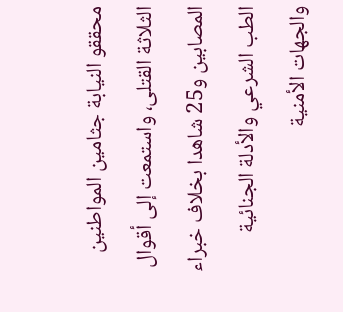محققو النيابة جثامين المواطنين الثلاثة القتلى، واستمعت إلى أقوال المصابين و25 شاهدا بخلاف خبراء الطب الشرعي والأدلة الجنائية والجهات الأمنية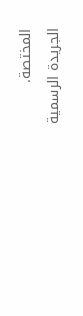المختصة.
الجريدة الرسمية